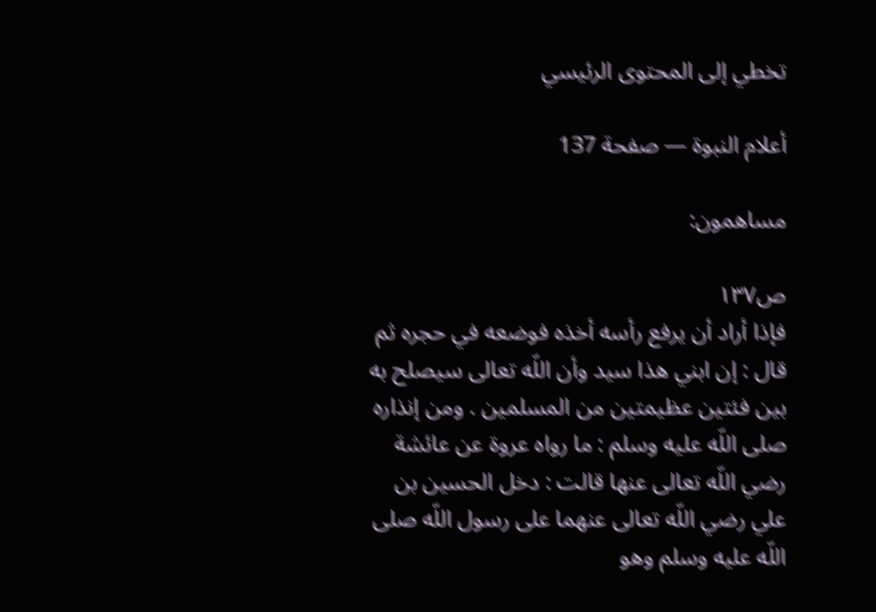تخطي إلى المحتوى الرئيسي

أعلام النبوة — صفحة 137

مساهمون:

ص١٣٧
فإذا أراد أن يرفع رأسه أخذه فوضعه في حجره ثم قال : إن ابني هذا سيد وأن اللّه تعالى سيصلح به بين فئتين عظيمتين من المسلمين . ومن إنذاره صلى اللّه عليه وسلم : ما رواه عروة عن عائشة رضي اللّه تعالى عنها قالت : دخل الحسين بن علي رضي اللّه تعالى عنهما على رسول اللّه صلى اللّه عليه وسلم وهو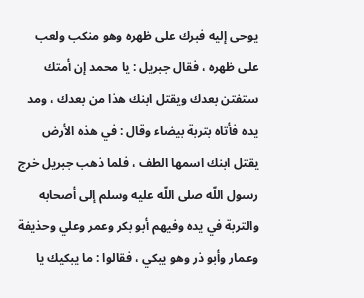يوحى إليه فبرك على ظهره وهو منكب ولعب على ظهره ، فقال جبريل : يا محمد إن أمتك ستفتن بعدك ويقتل ابنك هذا من بعدك ، ومد يده فأتاه بتربة بيضاء وقال : في هذه الأرض يقتل ابنك اسمها الطف ، فلما ذهب جبريل خرج رسول اللّه صلى اللّه عليه وسلم إلى أصحابه والتربة في يده وفيهم أبو بكر وعمر وعلي وحذيفة وعمار وأبو ذر وهو يبكي ، فقالوا : ما يبكيك يا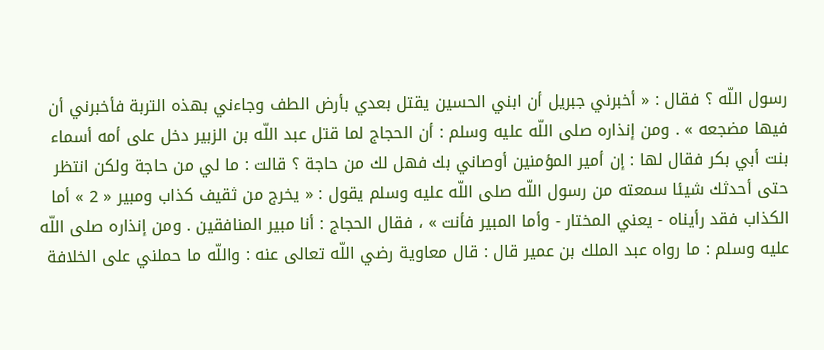رسول اللّه ؟ فقال : « أخبرني جبريل أن ابني الحسين يقتل بعدي بأرض الطف وجاءني بهذه التربة فأخبرني أن فيها مضجعه » . ومن إنذاره صلى اللّه عليه وسلم : أن الحجاج لما قتل عبد اللّه بن الزبير دخل على أمه أسماء بنت أبي بكر فقال لها : إن أمير المؤمنين أوصاني بك فهل لك من حاجة ؟ قالت : ما لي من حاجة ولكن انتظر حتى أحدثك شيئا سمعته من رسول اللّه صلى اللّه عليه وسلم يقول : « يخرج من ثقيف كذاب ومبير « 2 » أما الكذاب فقد رأيناه - يعني المختار - وأما المبير فأنت » ، فقال الحجاج : أنا مبير المنافقين . ومن إنذاره صلى اللّه عليه وسلم : ما رواه عبد الملك بن عمير قال : قال معاوية رضي اللّه تعالى عنه : واللّه ما حملني على الخلافة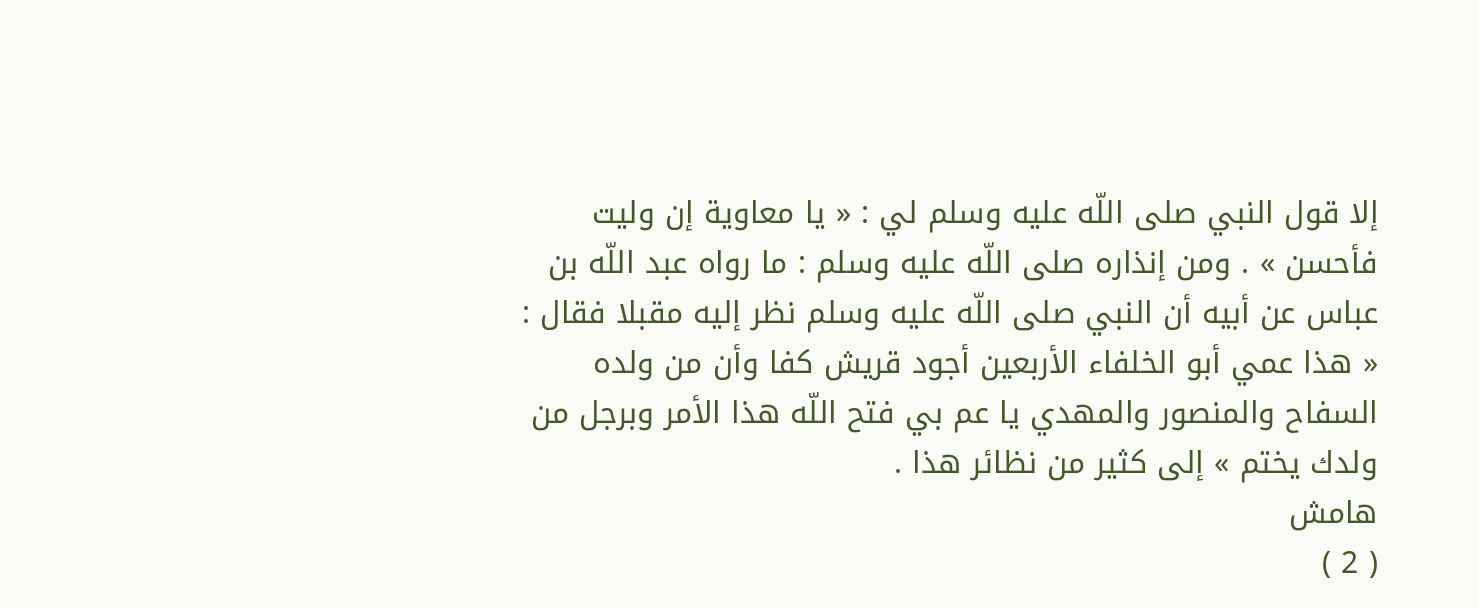إلا قول النبي صلى اللّه عليه وسلم لي : « يا معاوية إن وليت فأحسن » . ومن إنذاره صلى اللّه عليه وسلم : ما رواه عبد اللّه بن عباس عن أبيه أن النبي صلى اللّه عليه وسلم نظر إليه مقبلا فقال : « هذا عمي أبو الخلفاء الأربعين أجود قريش كفا وأن من ولده السفاح والمنصور والمهدي يا عم بي فتح اللّه هذا الأمر وبرجل من ولدك يختم » إلى كثير من نظائر هذا .
هامش
( 2 )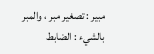مبير : تصغير مبر ، والمبر بالشيء : الضابط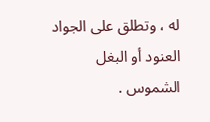له ، وتطلق على الجواد العنود أو البغل الشموس .